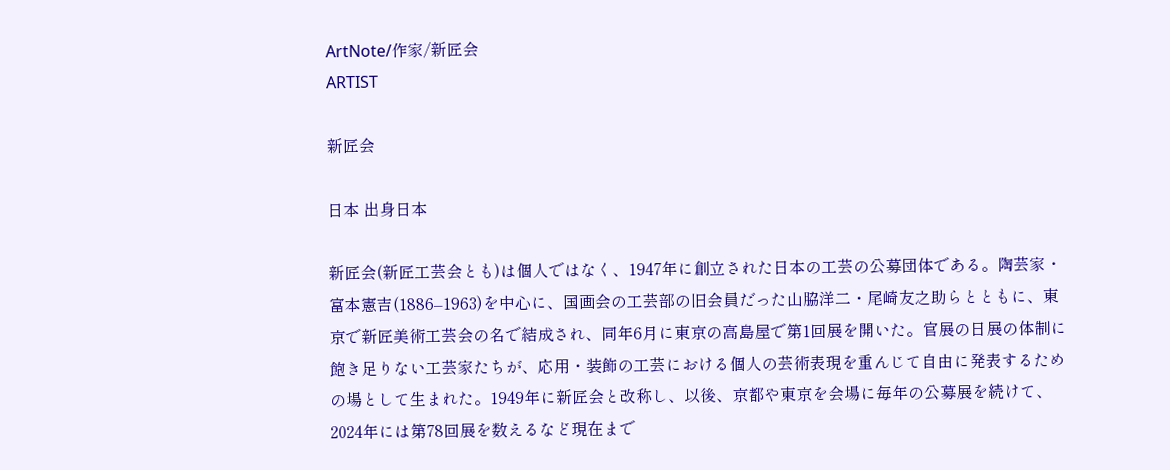ArtNote/作家/新匠会
ARTIST

新匠会

日本 出身日本

新匠会(新匠工芸会とも)は個人ではなく、1947年に創立された日本の工芸の公募団体である。陶芸家・富本憲吉(1886–1963)を中心に、国画会の工芸部の旧会員だった山脇洋二・尾崎友之助らとともに、東京で新匠美術工芸会の名で結成され、同年6月に東京の高島屋で第1回展を開いた。官展の日展の体制に飽き足りない工芸家たちが、応用・装飾の工芸における個人の芸術表現を重んじて自由に発表するための場として生まれた。1949年に新匠会と改称し、以後、京都や東京を会場に毎年の公募展を続けて、2024年には第78回展を数えるなど現在まで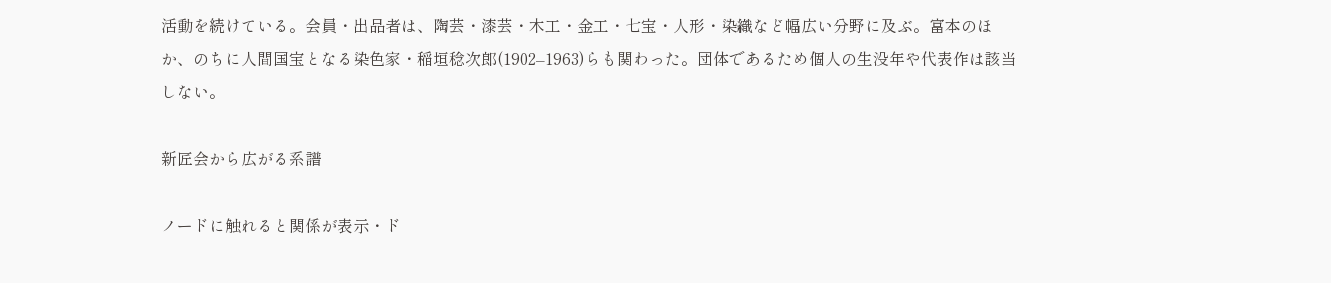活動を続けている。会員・出品者は、陶芸・漆芸・木工・金工・七宝・人形・染織など幅広い分野に及ぶ。富本のほか、のちに人間国宝となる染色家・稲垣稔次郎(1902–1963)らも関わった。団体であるため個人の生没年や代表作は該当しない。

新匠会から広がる系譜

ノードに触れると関係が表示・ド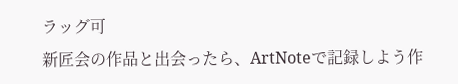ラッグ可
新匠会の作品と出会ったら、ArtNoteで記録しよう作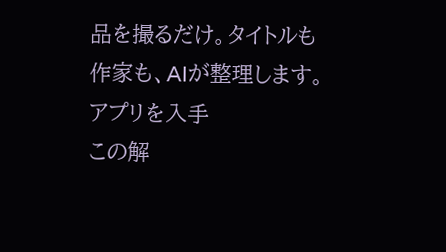品を撮るだけ。タイトルも作家も、AIが整理します。
アプリを入手
この解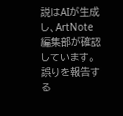説はAIが生成し、ArtNote編集部が確認しています。 誤りを報告する